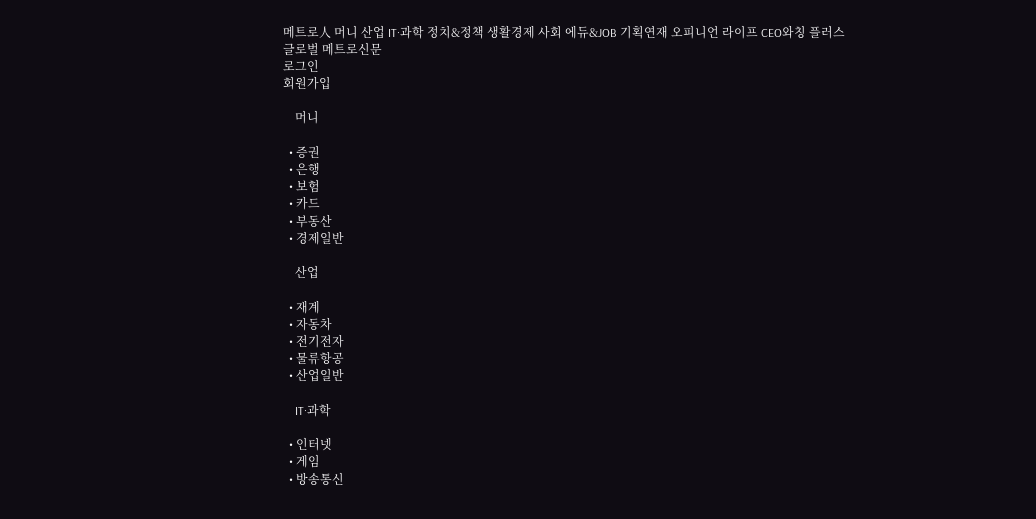메트로人 머니 산업 IT·과학 정치&정책 생활경제 사회 에듀&JOB 기획연재 오피니언 라이프 CEO와칭 플러스
글로벌 메트로신문
로그인
회원가입

    머니

  • 증권
  • 은행
  • 보험
  • 카드
  • 부동산
  • 경제일반

    산업

  • 재계
  • 자동차
  • 전기전자
  • 물류항공
  • 산업일반

    IT·과학

  • 인터넷
  • 게임
  • 방송통신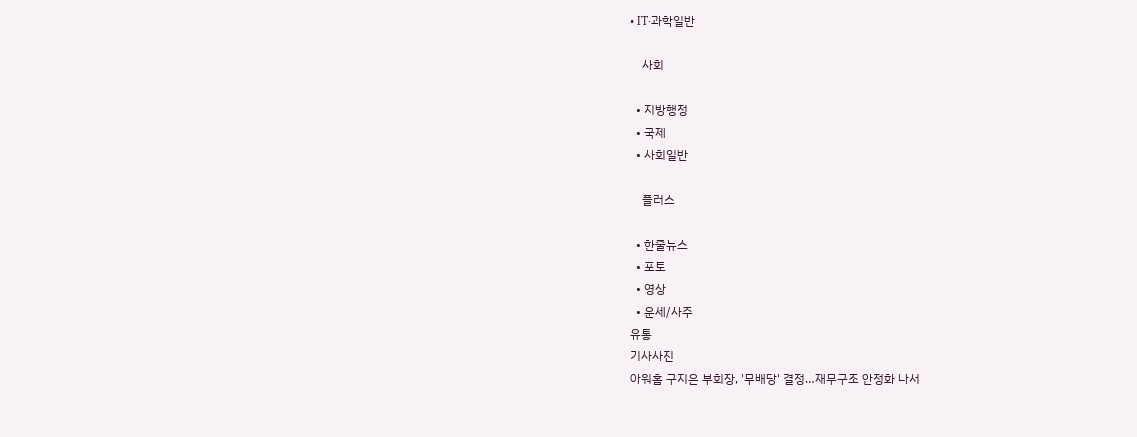• IT·과학일반

    사회

  • 지방행정
  • 국제
  • 사회일반

    플러스

  • 한줄뉴스
  • 포토
  • 영상
  • 운세/사주
유통
기사사진
아워홈 구지은 부회장, '무배당' 결정…재무구조 안정화 나서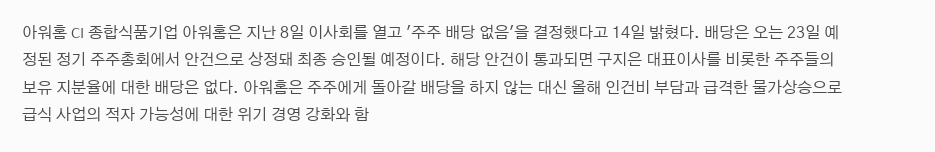아워홈 CI 종합식품기업 아워홈은 지난 8일 이사회를 열고 '주주 배당 없음'을 결정했다고 14일 밝혔다. 배당은 오는 23일 예정된 정기 주주총회에서 안건으로 상정돼 최종 승인될 예정이다. 해당 안건이 통과되면 구지은 대표이사를 비롯한 주주들의 보유 지분율에 대한 배당은 없다. 아워홈은 주주에게 돌아갈 배당을 하지 않는 대신 올해 인건비 부담과 급격한 물가상승으로 급식 사업의 적자 가능성에 대한 위기 경영 강화와 함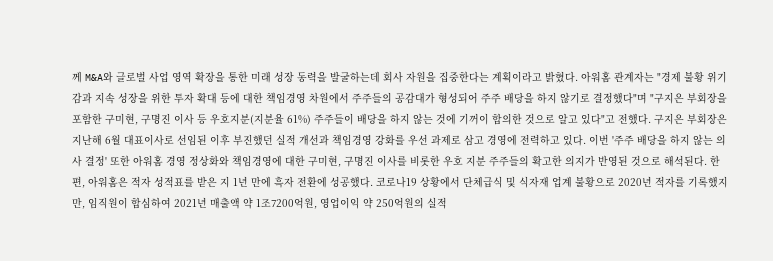께 M&A와 글로벌 사업 영역 확장을 통한 미래 성장 동력을 발굴하는데 회사 자원을 집중한다는 계획이라고 밝혔다. 아워홈 관계자는 "경제 불황 위기감과 지속 성장을 위한 투자 확대 등에 대한 책임경영 차원에서 주주들의 공감대가 형성되어 주주 배당을 하지 않기로 결정했다"며 "구지은 부회장을 포함한 구미현, 구명진 이사 등 우호지분(지분율 61%) 주주들이 배당을 하지 않는 것에 기꺼이 합의한 것으로 알고 있다"고 전했다. 구지은 부회장은 지난해 6월 대표이사로 선임된 이후 부진했던 실적 개선과 책임경영 강화를 우선 과제로 삼고 경영에 전력하고 있다. 이번 '주주 배당을 하지 않는 의사 결정' 또한 아워홈 경영 정상화와 책임경영에 대한 구미현, 구명진 이사를 비롯한 우호 지분 주주들의 확고한 의지가 반영된 것으로 해석된다. 한편, 아워홈은 적자 성적표를 받은 지 1년 만에 흑자 전환에 성공했다. 코로나19 상황에서 단체급식 및 식자재 업계 불황으로 2020년 적자를 기록했지만, 임직원이 합심하여 2021년 매출액 약 1조7200억원, 영업이익 약 250억원의 실적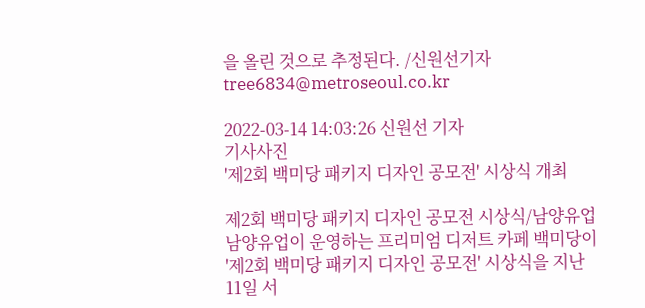을 올린 것으로 추정된다. /신원선기자 tree6834@metroseoul.co.kr

2022-03-14 14:03:26 신원선 기자
기사사진
'제2회 백미당 패키지 디자인 공모전' 시상식 개최

제2회 백미당 패키지 디자인 공모전 시상식/남양유업 남양유업이 운영하는 프리미엄 디저트 카페 백미당이 '제2회 백미당 패키지 디자인 공모전' 시상식을 지난 11일 서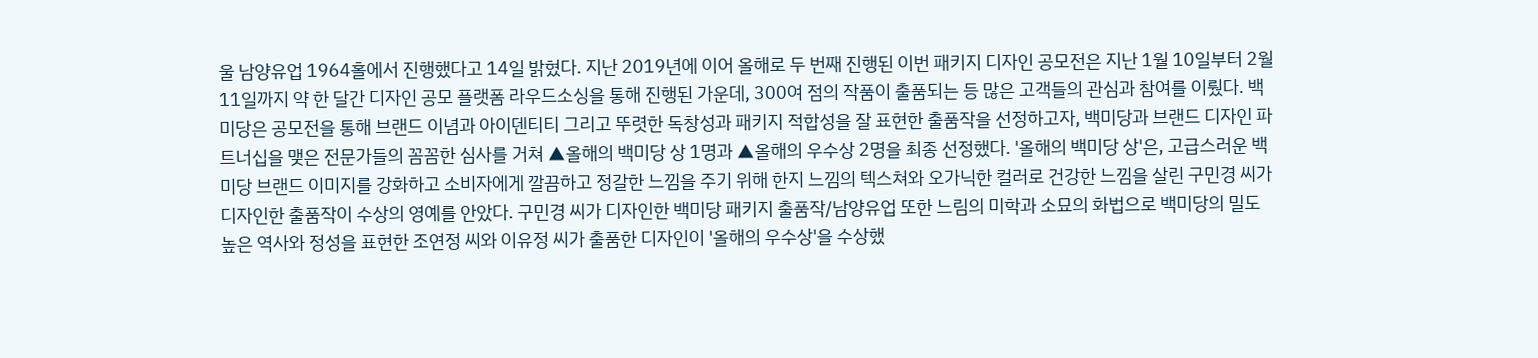울 남양유업 1964홀에서 진행했다고 14일 밝혔다. 지난 2019년에 이어 올해로 두 번째 진행된 이번 패키지 디자인 공모전은 지난 1월 10일부터 2월 11일까지 약 한 달간 디자인 공모 플랫폼 라우드소싱을 통해 진행된 가운데, 300여 점의 작품이 출품되는 등 많은 고객들의 관심과 참여를 이뤘다. 백미당은 공모전을 통해 브랜드 이념과 아이덴티티 그리고 뚜렷한 독창성과 패키지 적합성을 잘 표현한 출품작을 선정하고자, 백미당과 브랜드 디자인 파트너십을 맺은 전문가들의 꼼꼼한 심사를 거쳐 ▲올해의 백미당 상 1명과 ▲올해의 우수상 2명을 최종 선정했다. '올해의 백미당 상'은, 고급스러운 백미당 브랜드 이미지를 강화하고 소비자에게 깔끔하고 정갈한 느낌을 주기 위해 한지 느낌의 텍스쳐와 오가닉한 컬러로 건강한 느낌을 살린 구민경 씨가 디자인한 출품작이 수상의 영예를 안았다. 구민경 씨가 디자인한 백미당 패키지 출품작/남양유업 또한 느림의 미학과 소묘의 화법으로 백미당의 밀도 높은 역사와 정성을 표현한 조연정 씨와 이유정 씨가 출품한 디자인이 '올해의 우수상'을 수상했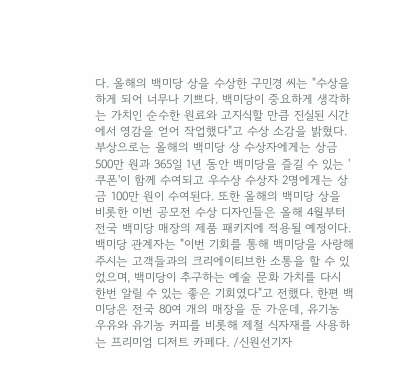다. 올해의 백미당 상을 수상한 구민경 씨는 "수상을 하게 되어 너무나 기쁘다. 백미당이 중요하게 생각하는 가치인 순수한 원료와 고지식할 만큼 진실된 시간에서 영감을 얻어 작업했다"고 수상 소감을 밝혔다. 부상으로는 올해의 백미당 상 수상자에게는 상금 500만 원과 365일 1년 동안 백미당을 즐길 수 있는 '쿠폰'이 함께 수여되고 우수상 수상자 2명에게는 상금 100만 원이 수여된다. 또한 올해의 백미당 상을 비롯한 이번 공모전 수상 디자인들은 올해 4월부터 전국 백미당 매장의 제품 패키지에 적용될 예정이다. 백미당 관계자는 "이번 기회를 통해 백미당을 사랑해 주시는 고객들과의 크리에이티브한 소통을 할 수 있었으며, 백미당이 추구하는 예술 문화 가치를 다시 한번 알릴 수 있는 좋은 기회였다"고 전했다. 한편 백미당은 전국 80여 개의 매장을 둔 가운데, 유기농 우유와 유기농 커피를 비롯해 제철 식자재를 사용하는 프리미엄 디저트 카페다. /신원선기자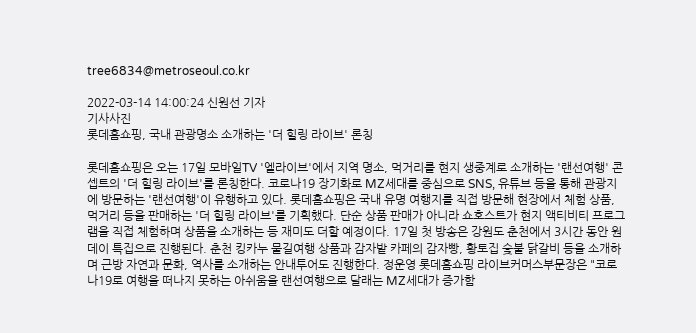tree6834@metroseoul.co.kr

2022-03-14 14:00:24 신원선 기자
기사사진
롯데홈쇼핑, 국내 관광명소 소개하는 '더 힐링 라이브' 론칭

롯데홈쇼핑은 오는 17일 모바일TV '엘라이브'에서 지역 명소, 먹거리를 현지 생중계로 소개하는 '랜선여행' 콘셉트의 '더 힐링 라이브'를 론칭한다. 코로나19 장기화로 MZ세대를 중심으로 SNS, 유튜브 등을 통해 관광지에 방문하는 '랜선여행'이 유행하고 있다. 롯데홈쇼핑은 국내 유명 여행지를 직접 방문해 현장에서 체험 상품, 먹거리 등을 판매하는 '더 힐링 라이브'를 기획했다. 단순 상품 판매가 아니라 쇼호스트가 현지 액티비티 프로그램을 직접 체험하며 상품을 소개하는 등 재미도 더할 예정이다. 17일 첫 방송은 강원도 춘천에서 3시간 동안 원데이 특집으로 진행된다. 춘천 킹카누 물길여행 상품과 감자밭 카페의 감자빵, 황토집 숯불 닭갈비 등을 소개하며 근방 자연과 문화, 역사를 소개하는 안내투어도 진행한다. 정운영 롯데홈쇼핑 라이브커머스부문장은 "코로나19로 여행을 떠나지 못하는 아쉬움을 랜선여행으로 달래는 MZ세대가 증가함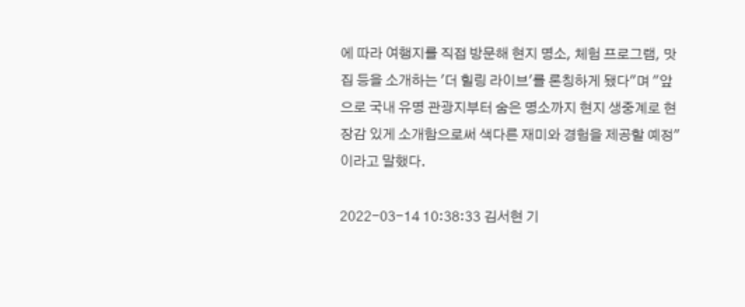에 따라 여행지를 직접 방문해 현지 명소, 체험 프로그램, 맛집 등을 소개하는 '더 힐링 라이브'를 론칭하게 됐다"며 "앞으로 국내 유명 관광지부터 숨은 명소까지 현지 생중계로 현장감 있게 소개함으로써 색다른 재미와 경험을 제공할 예정"이라고 말했다.

2022-03-14 10:38:33 김서현 기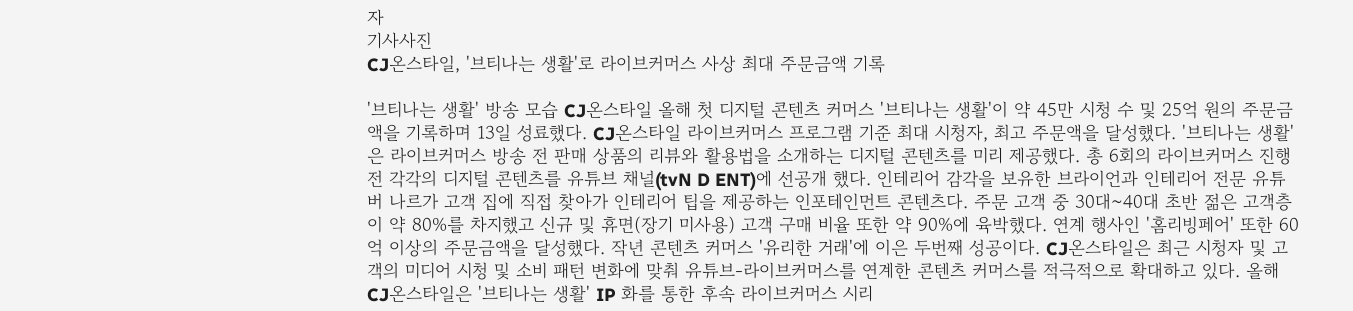자
기사사진
CJ온스타일, '브티나는 생활'로 라이브커머스 사상 최대 주문금액 기록

'브티나는 생활' 방송 모습 CJ온스타일 올해 첫 디지털 콘텐츠 커머스 '브티나는 생활'이 약 45만 시청 수 및 25억 원의 주문금액을 기록하며 13일 성료했다. CJ온스타일 라이브커머스 프로그램 기준 최대 시청자, 최고 주문액을 달성했다. '브티나는 생활'은 라이브커머스 방송 전 판매 상품의 리뷰와 활용법을 소개하는 디지털 콘텐츠를 미리 제공했다. 총 6회의 라이브커머스 진행 전 각각의 디지털 콘텐츠를 유튜브 채널(tvN D ENT)에 선공개 했다. 인테리어 감각을 보유한 브라이언과 인테리어 전문 유튜버 나르가 고객 집에 직접 찾아가 인테리어 팁을 제공하는 인포테인먼트 콘텐츠다. 주문 고객 중 30대~40대 초반 젊은 고객층이 약 80%를 차지했고 신규 및 휴면(장기 미사용) 고객 구매 비율 또한 약 90%에 육박했다. 연계 행사인 '홈리빙페어' 또한 60억 이상의 주문금액을 달성했다. 작년 콘텐츠 커머스 '유리한 거래'에 이은 두번째 성공이다. CJ온스타일은 최근 시청자 및 고객의 미디어 시청 및 소비 패턴 변화에 맞춰 유튜브-라이브커머스를 연계한 콘텐츠 커머스를 적극적으로 확대하고 있다. 올해 CJ온스타일은 '브티나는 생활' IP 화를 통한 후속 라이브커머스 시리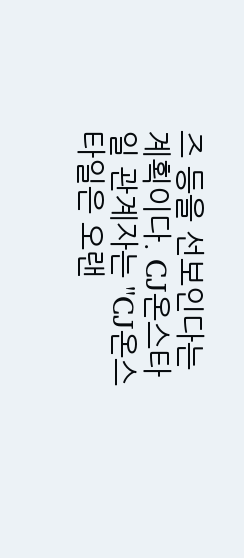즈 등을 선보인다는 계획이다. CJ온스타일 관계자는 "CJ온스타일은 오랜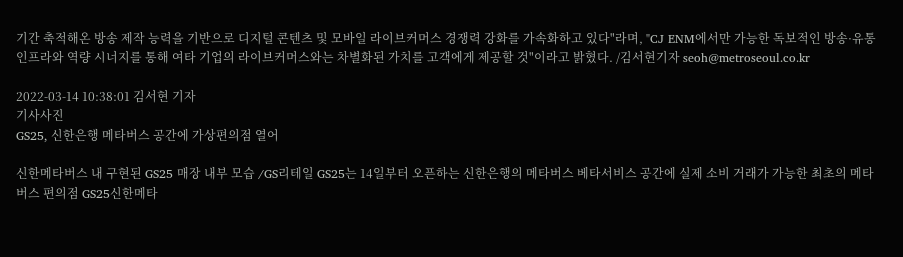기간 축적해온 방송 제작 능력을 기반으로 디지털 콘텐츠 및 모바일 라이브커머스 경쟁력 강화를 가속화하고 있다"라며, "CJ ENM에서만 가능한 독보적인 방송·유통 인프라와 역량 시너지를 통해 여타 기업의 라이브커머스와는 차별화된 가치를 고객에게 제공할 것"이라고 밝혔다. /김서현기자 seoh@metroseoul.co.kr

2022-03-14 10:38:01 김서현 기자
기사사진
GS25, 신한은행 메타버스 공간에 가상편의점 열어

신한메타버스 내 구현된 GS25 매장 내부 모습 /GS리테일 GS25는 14일부터 오픈하는 신한은행의 메타버스 베타서비스 공간에 실제 소비 거래가 가능한 최초의 메타버스 편의점 GS25신한메타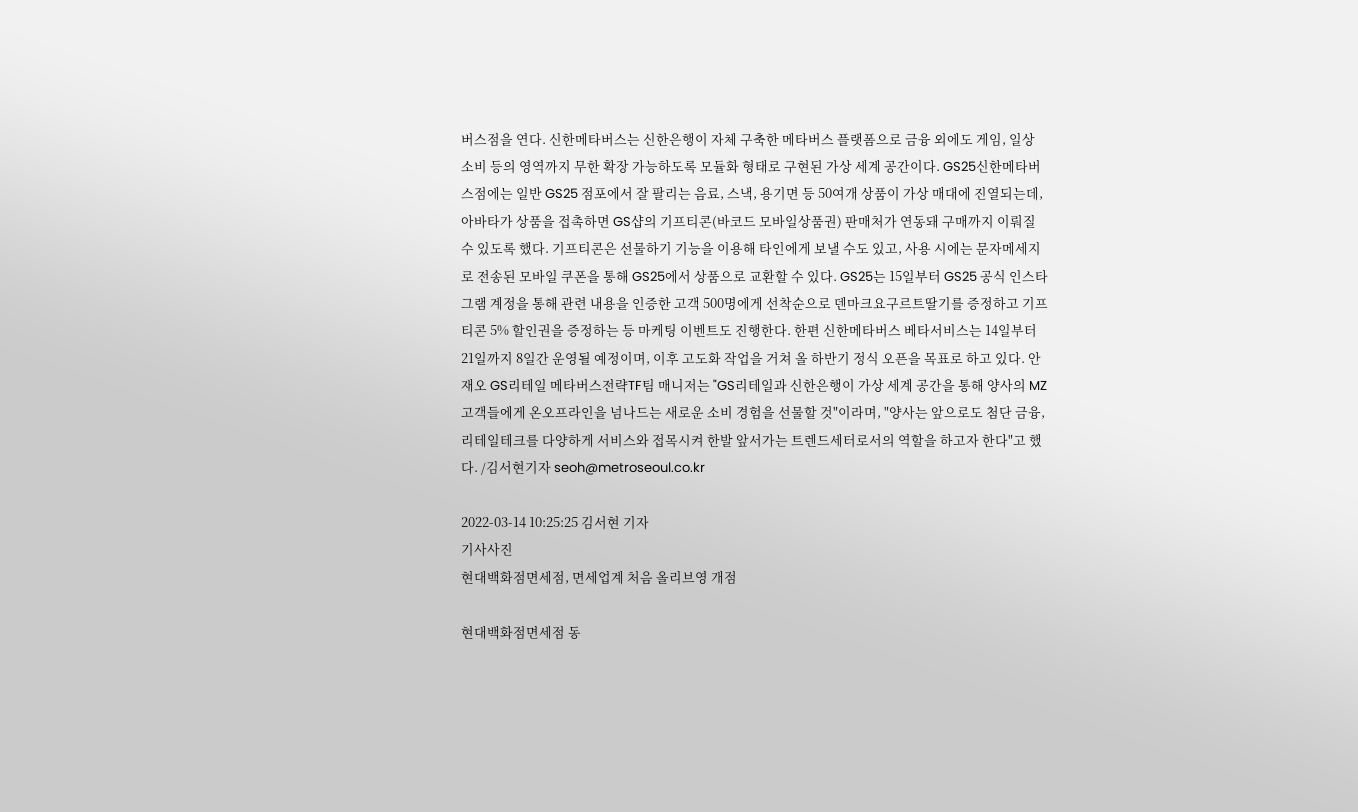버스점을 연다. 신한메타버스는 신한은행이 자체 구축한 메타버스 플랫폼으로 금융 외에도 게임, 일상 소비 등의 영역까지 무한 확장 가능하도록 모듈화 형태로 구현된 가상 세계 공간이다. GS25신한메타버스점에는 일반 GS25 점포에서 잘 팔리는 음료, 스낵, 용기면 등 50여개 상품이 가상 매대에 진열되는데, 아바타가 상품을 접촉하면 GS샵의 기프티콘(바코드 모바일상품권) 판매처가 연동돼 구매까지 이뤄질 수 있도록 했다. 기프티콘은 선물하기 기능을 이용해 타인에게 보낼 수도 있고, 사용 시에는 문자메세지로 전송된 모바일 쿠폰을 통해 GS25에서 상품으로 교환할 수 있다. GS25는 15일부터 GS25 공식 인스타그램 계정을 통해 관련 내용을 인증한 고객 500명에게 선착순으로 덴마크요구르트딸기를 증정하고 기프티콘 5% 할인권을 증정하는 등 마케팅 이벤트도 진행한다. 한편 신한메타버스 베타서비스는 14일부터 21일까지 8일간 운영될 예정이며, 이후 고도화 작업을 거쳐 올 하반기 정식 오픈을 목표로 하고 있다. 안재오 GS리테일 메타버스전략TF팀 매니저는 "GS리테일과 신한은행이 가상 세계 공간을 통해 양사의 MZ 고객들에게 온오프라인을 넘나드는 새로운 소비 경험을 선물할 것"이라며, "양사는 앞으로도 첨단 금융, 리테일테크를 다양하게 서비스와 접목시켜 한발 앞서가는 트렌드세터로서의 역할을 하고자 한다"고 했다. /김서현기자 seoh@metroseoul.co.kr

2022-03-14 10:25:25 김서현 기자
기사사진
현대백화점면세점, 면세업계 처음 올리브영 개점

현대백화점면세점 동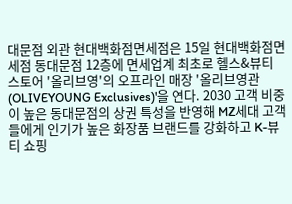대문점 외관 현대백화점면세점은 15일 현대백화점면세점 동대문점 12층에 면세업계 최초로 헬스&뷰티 스토어 '올리브영'의 오프라인 매장 '올리브영관(OLIVEYOUNG Exclusives)'을 연다. 2030 고객 비중이 높은 동대문점의 상권 특성을 반영해 MZ세대 고객들에게 인기가 높은 화장품 브랜드를 강화하고 K-뷰티 쇼핑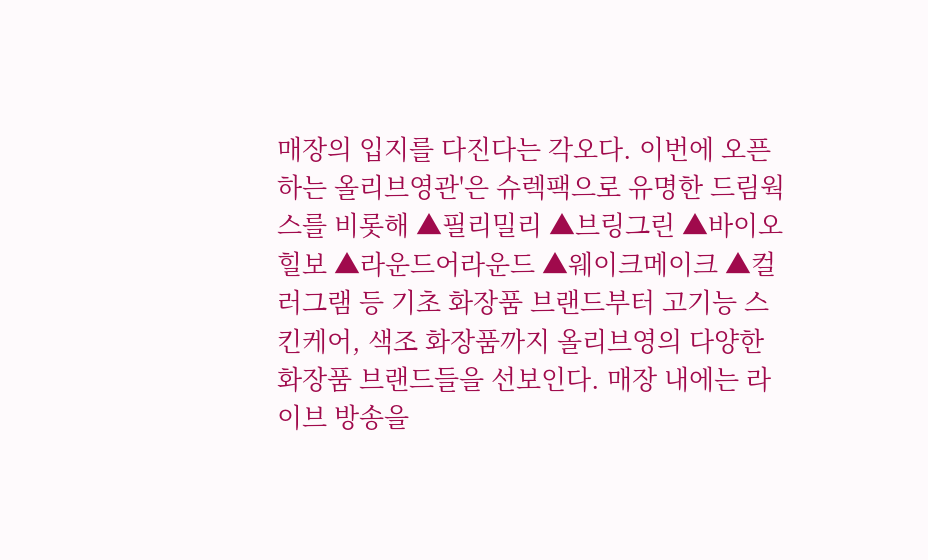매장의 입지를 다진다는 각오다. 이번에 오픈하는 올리브영관'은 슈렉팩으로 유명한 드림웍스를 비롯해 ▲필리밀리 ▲브링그린 ▲바이오힐보 ▲라운드어라운드 ▲웨이크메이크 ▲컬러그램 등 기초 화장품 브랜드부터 고기능 스킨케어, 색조 화장품까지 올리브영의 다양한 화장품 브랜드들을 선보인다. 매장 내에는 라이브 방송을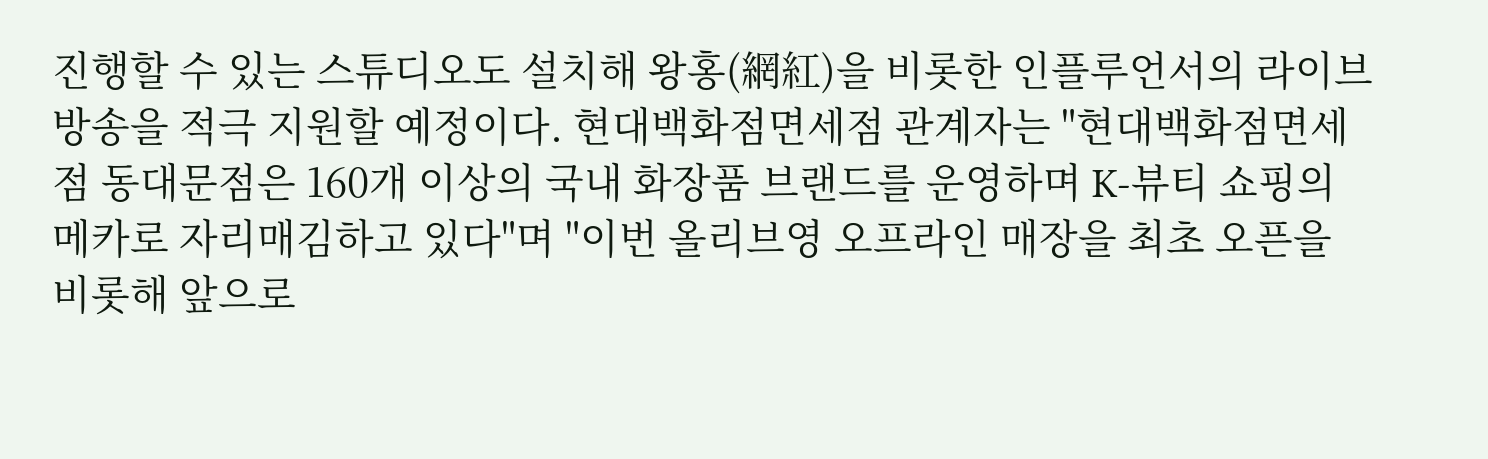진행할 수 있는 스튜디오도 설치해 왕홍(網紅)을 비롯한 인플루언서의 라이브 방송을 적극 지원할 예정이다. 현대백화점면세점 관계자는 "현대백화점면세점 동대문점은 160개 이상의 국내 화장품 브랜드를 운영하며 K-뷰티 쇼핑의 메카로 자리매김하고 있다"며 "이번 올리브영 오프라인 매장을 최초 오픈을 비롯해 앞으로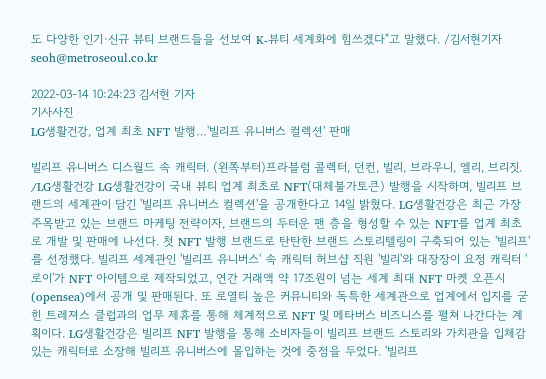도 다양한 인기·신규 뷰티 브랜드들을 선보여 K-뷰티 세계화에 힘쓰겠다"고 말했다. /김서현기자 seoh@metroseoul.co.kr

2022-03-14 10:24:23 김서현 기자
기사사진
LG생활건강, 업계 최초 NFT 발행…'빌리프 유니버스 컬렉션' 판매

빌리프 유니버스 디스월드 속 캐릭터. (왼쪽부터)프라블럼 콜렉터, 던컨, 빌리, 브라우니, 엘리, 브리짓. /LG생활건강 LG생활건강이 국내 뷰티 업계 최초로 NFT(대체불가토큰) 발행을 시작하며, 빌리프 브랜드의 세계관이 담긴 '빌리프 유니버스 컬렉션'을 공개한다고 14일 밝혔다. LG생활건강은 최근 가장 주목받고 있는 브랜드 마케팅 전략이자, 브랜드의 두터운 팬 층을 형성할 수 있는 NFT를 업계 최초로 개발 및 판매에 나선다. 첫 NFT 발행 브랜드로 탄탄한 브랜드 스토리텔링이 구축되어 있는 '빌리프'를 선정했다. 빌리프 세계관인 '빌리프 유니버스' 속 캐릭터 허브샵 직원 '빌리'와 대장장이 요정 캐릭터 '로이'가 NFT 아이템으로 제작되었고, 연간 거래액 약 17조원이 넘는 세계 최대 NFT 마켓 오픈시(opensea)에서 공개 및 판매된다. 또 로열티 높은 커뮤니티와 독특한 세계관으로 업계에서 입지를 굳힌 트레져스 클럽과의 업무 제휴를 통해 체계적으로 NFT 및 메타버스 비즈니스를 펼쳐 나간다는 계획이다. LG생활건강은 빌리프 NFT 발행을 통해 소비자들이 빌리프 브랜드 스토리와 가치관을 입체감 있는 캐릭터로 소장해 빌리프 유니버스에 몰입하는 것에 중점을 두었다. '빌리프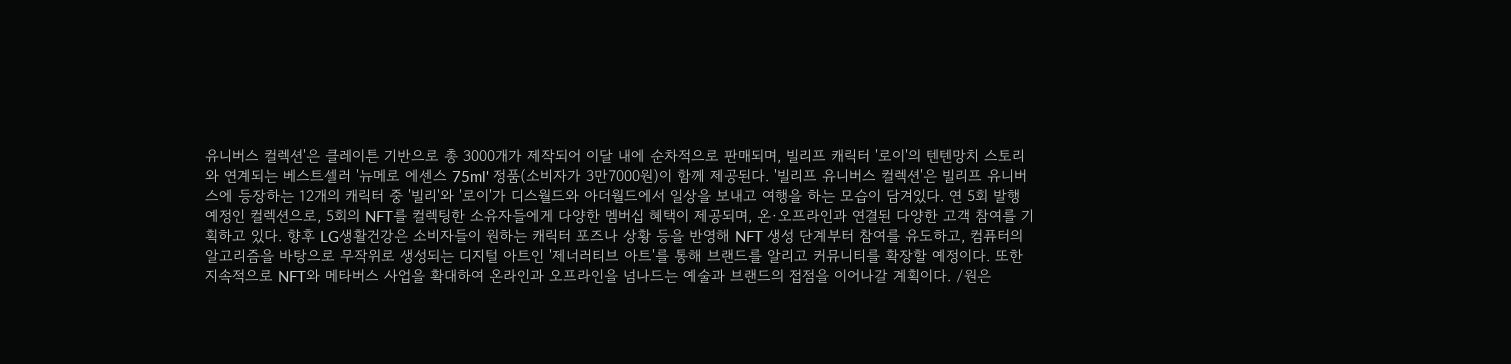유니버스 컬렉션'은 클레이튼 기반으로 총 3000개가 제작되어 이달 내에 순차적으로 판매되며, 빌리프 캐릭터 '로이'의 텐텐망치 스토리와 연계되는 베스트셀러 '뉴메로 에센스 75ml' 정품(소비자가 3만7000원)이 함께 제공된다. '빌리프 유니버스 컬렉션'은 빌리프 유니버스에 등장하는 12개의 캐릭터 중 '빌리'와 '로이'가 디스월드와 아더월드에서 일상을 보내고 여행을 하는 모습이 담겨있다. 연 5회 발행 예정인 컬렉션으로, 5회의 NFT를 컬렉팅한 소유자들에게 다양한 멤버십 혜택이 제공되며, 온·오프라인과 연결된 다양한 고객 참여를 기획하고 있다. 향후 LG생활건강은 소비자들이 원하는 캐릭터 포즈나 상황 등을 반영해 NFT 생성 단계부터 참여를 유도하고, 컴퓨터의 알고리즘을 바탕으로 무작위로 생성되는 디지털 아트인 '제너러티브 아트'를 통해 브랜드를 알리고 커뮤니티를 확장할 예정이다. 또한 지속적으로 NFT와 메타버스 사업을 확대하여 온라인과 오프라인을 넘나드는 예술과 브랜드의 접점을 이어나갈 계획이다. /원은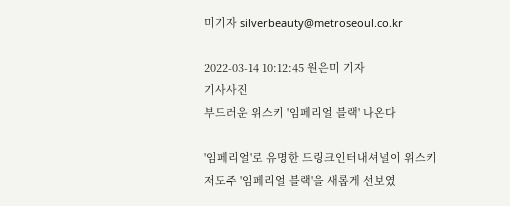미기자 silverbeauty@metroseoul.co.kr

2022-03-14 10:12:45 원은미 기자
기사사진
부드러운 위스키 '임페리얼 블랙' 나온다

'임페리얼'로 유명한 드링크인터내셔널이 위스키 저도주 '임페리얼 블랙'을 새롭게 선보였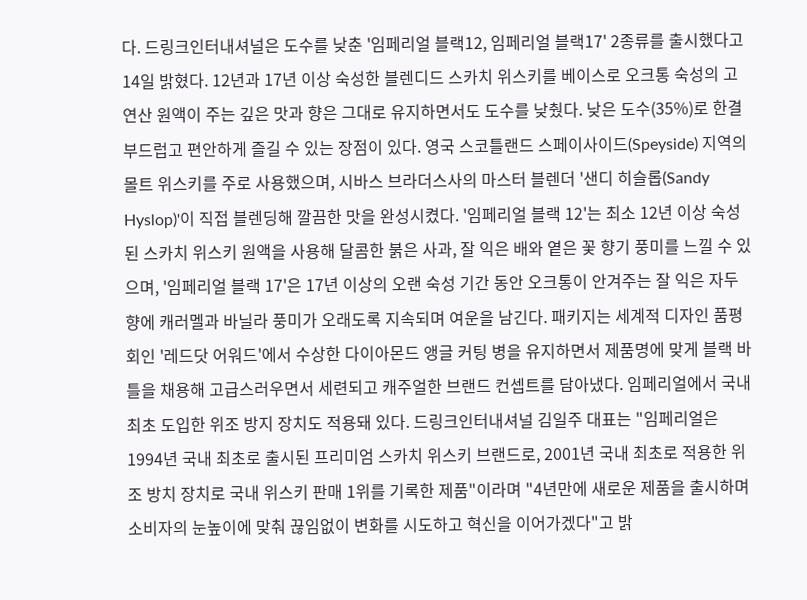다. 드링크인터내셔널은 도수를 낮춘 '임페리얼 블랙12, 임페리얼 블랙17' 2종류를 출시했다고 14일 밝혔다. 12년과 17년 이상 숙성한 블렌디드 스카치 위스키를 베이스로 오크통 숙성의 고연산 원액이 주는 깊은 맛과 향은 그대로 유지하면서도 도수를 낮췄다. 낮은 도수(35%)로 한결 부드럽고 편안하게 즐길 수 있는 장점이 있다. 영국 스코틀랜드 스페이사이드(Speyside) 지역의 몰트 위스키를 주로 사용했으며, 시바스 브라더스사의 마스터 블렌더 '샌디 히슬롭(Sandy Hyslop)'이 직접 블렌딩해 깔끔한 맛을 완성시켰다. '임페리얼 블랙 12'는 최소 12년 이상 숙성된 스카치 위스키 원액을 사용해 달콤한 붉은 사과, 잘 익은 배와 옅은 꽃 향기 풍미를 느낄 수 있으며, '임페리얼 블랙 17'은 17년 이상의 오랜 숙성 기간 동안 오크통이 안겨주는 잘 익은 자두향에 캐러멜과 바닐라 풍미가 오래도록 지속되며 여운을 남긴다. 패키지는 세계적 디자인 품평회인 '레드닷 어워드'에서 수상한 다이아몬드 앵글 커팅 병을 유지하면서 제품명에 맞게 블랙 바틀을 채용해 고급스러우면서 세련되고 캐주얼한 브랜드 컨셉트를 담아냈다. 임페리얼에서 국내 최초 도입한 위조 방지 장치도 적용돼 있다. 드링크인터내셔널 김일주 대표는 "임페리얼은 1994년 국내 최초로 출시된 프리미엄 스카치 위스키 브랜드로, 2001년 국내 최초로 적용한 위조 방치 장치로 국내 위스키 판매 1위를 기록한 제품"이라며 "4년만에 새로운 제품을 출시하며 소비자의 눈높이에 맞춰 끊임없이 변화를 시도하고 혁신을 이어가겠다"고 밝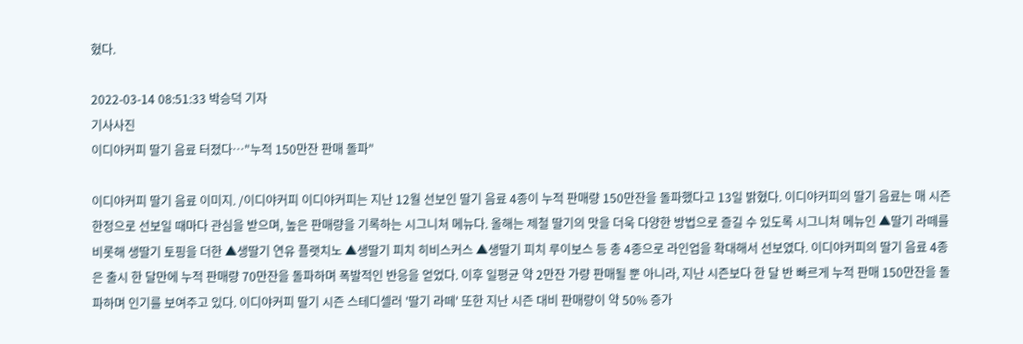혔다.

2022-03-14 08:51:33 박승덕 기자
기사사진
이디야커피 딸기 음료 터졌다…"누적 150만잔 판매 돌파"

이디야커피 딸기 음료 이미지. /이디야커피 이디야커피는 지난 12월 선보인 딸기 음료 4종이 누적 판매량 150만잔을 돌파했다고 13일 밝혔다. 이디야커피의 딸기 음료는 매 시즌 한정으로 선보일 때마다 관심을 받으며, 높은 판매량을 기록하는 시그니처 메뉴다. 올해는 제철 딸기의 맛을 더욱 다양한 방법으로 즐길 수 있도록 시그니처 메뉴인 ▲딸기 라떼를 비롯해 생딸기 토핑을 더한 ▲생딸기 연유 플랫치노 ▲생딸기 피치 히비스커스 ▲생딸기 피치 루이보스 등 총 4종으로 라인업을 확대해서 선보였다. 이디야커피의 딸기 음료 4종은 출시 한 달만에 누적 판매량 70만잔을 돌파하며 폭발적인 반응을 얻었다. 이후 일평균 약 2만잔 가량 판매될 뿐 아니라, 지난 시즌보다 한 달 반 빠르게 누적 판매 150만잔을 돌파하며 인기를 보여주고 있다. 이디야커피 딸기 시즌 스테디셀러 '딸기 라떼' 또한 지난 시즌 대비 판매량이 약 50% 증가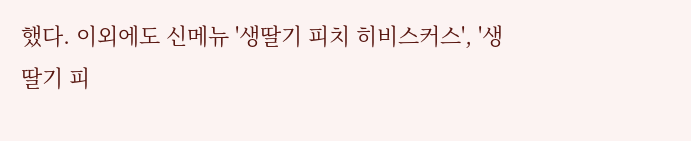했다. 이외에도 신메뉴 '생딸기 피치 히비스커스', '생딸기 피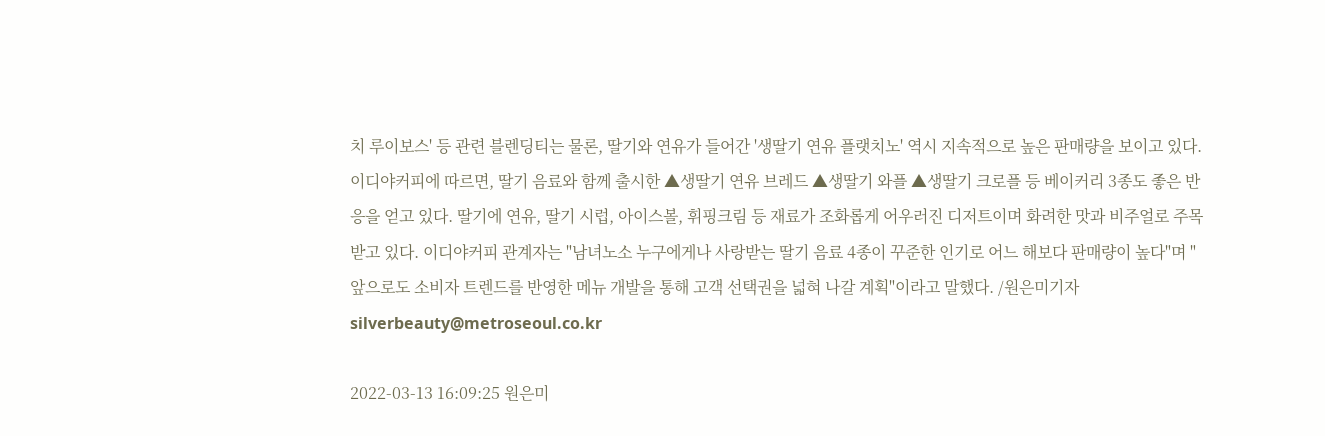치 루이보스' 등 관련 블렌딩티는 물론, 딸기와 연유가 들어간 '생딸기 연유 플랫치노' 역시 지속적으로 높은 판매량을 보이고 있다. 이디야커피에 따르면, 딸기 음료와 함께 출시한 ▲생딸기 연유 브레드 ▲생딸기 와플 ▲생딸기 크로플 등 베이커리 3종도 좋은 반응을 얻고 있다. 딸기에 연유, 딸기 시럽, 아이스볼, 휘핑크림 등 재료가 조화롭게 어우러진 디저트이며 화려한 맛과 비주얼로 주목받고 있다. 이디야커피 관계자는 "남녀노소 누구에게나 사랑받는 딸기 음료 4종이 꾸준한 인기로 어느 해보다 판매량이 높다"며 "앞으로도 소비자 트렌드를 반영한 메뉴 개발을 통해 고객 선택권을 넓혀 나갈 계획"이라고 말했다. /원은미기자 silverbeauty@metroseoul.co.kr

2022-03-13 16:09:25 원은미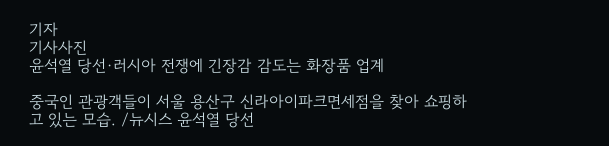기자
기사사진
윤석열 당선·러시아 전쟁에 긴장감 감도는 화장품 업계

중국인 관광객들이 서울 용산구 신라아이파크면세점을 찾아 쇼핑하고 있는 모습. /뉴시스 윤석열 당선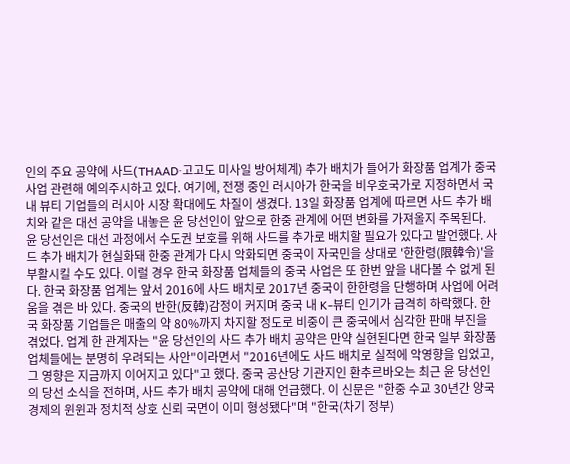인의 주요 공약에 사드(THAAD·고고도 미사일 방어체계) 추가 배치가 들어가 화장품 업계가 중국 사업 관련해 예의주시하고 있다. 여기에, 전쟁 중인 러시아가 한국을 비우호국가로 지정하면서 국내 뷰티 기업들의 러시아 시장 확대에도 차질이 생겼다. 13일 화장품 업계에 따르면 사드 추가 배치와 같은 대선 공약을 내놓은 윤 당선인이 앞으로 한중 관계에 어떤 변화를 가져올지 주목된다. 윤 당선인은 대선 과정에서 수도권 보호를 위해 사드를 추가로 배치할 필요가 있다고 발언했다. 사드 추가 배치가 현실화돼 한중 관계가 다시 악화되면 중국이 자국민을 상대로 '한한령(限韓令)'을 부활시킬 수도 있다. 이럴 경우 한국 화장품 업체들의 중국 사업은 또 한번 앞을 내다볼 수 없게 된다. 한국 화장품 업계는 앞서 2016에 사드 배치로 2017년 중국이 한한령을 단행하며 사업에 어려움을 겪은 바 있다. 중국의 반한(反韓)감정이 커지며 중국 내 K-뷰티 인기가 급격히 하락했다. 한국 화장품 기업들은 매출의 약 80%까지 차지할 정도로 비중이 큰 중국에서 심각한 판매 부진을 겪었다. 업계 한 관계자는 "윤 당선인의 사드 추가 배치 공약은 만약 실현된다면 한국 일부 화장품 업체들에는 분명히 우려되는 사안"이라면서 "2016년에도 사드 배치로 실적에 악영향을 입었고, 그 영향은 지금까지 이어지고 있다"고 했다. 중국 공산당 기관지인 환추르바오는 최근 윤 당선인의 당선 소식을 전하며, 사드 추가 배치 공약에 대해 언급했다. 이 신문은 "한중 수교 30년간 양국 경제의 윈윈과 정치적 상호 신뢰 국면이 이미 형성됐다"며 "한국(차기 정부)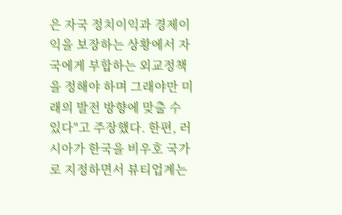은 자국 정치이익과 경제이익을 보장하는 상황에서 자국에게 부합하는 외교정책을 정해야 하며 그래야만 미래의 발전 방향에 맞출 수 있다"고 주장했다. 한편, 러시아가 한국을 비우호 국가로 지정하면서 뷰티업계는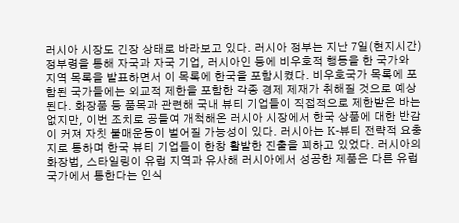러시아 시장도 긴장 상태로 바라보고 있다. 러시아 정부는 지난 7일(현지시간) 정부령을 통해 자국과 자국 기업, 러시아인 등에 비우호적 행동을 한 국가와 지역 목록을 발표하면서 이 목록에 한국을 포함시켰다. 비우호국가 목록에 포함된 국가들에는 외교적 제한을 포함한 각종 경제 제재가 취해질 것으로 예상된다. 화장품 등 품목과 관련해 국내 뷰티 기업들이 직접적으로 제한받은 바는 없지만, 이번 조치로 공들여 개척해온 러시아 시장에서 한국 상품에 대한 반감이 커져 자칫 불매운동이 벌어질 가능성이 있다. 러시아는 K-뷰티 전략적 요충지로 통하며 한국 뷰티 기업들이 한창 활발한 진출을 꾀하고 있었다. 러시아의 화장법, 스타일링이 유럽 지역과 유사해 러시아에서 성공한 제품은 다른 유럽 국가에서 통한다는 인식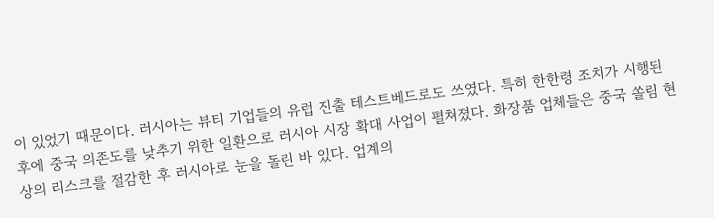이 있었기 때문이다. 러시아는 뷰티 기업들의 유럽 진출 테스트베드로도 쓰였다. 특히 한한령 조치가 시행된 후에 중국 의존도를 낮추기 위한 일환으로 러시아 시장 확대 사업이 펼쳐졌다. 화장품 업체들은 중국 쏠림 현상의 리스크를 절감한 후 러시아로 눈을 돌린 바 있다. 업계의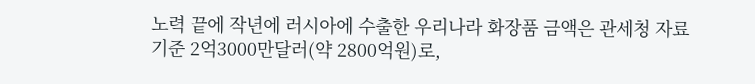노력 끝에 작년에 러시아에 수출한 우리나라 화장품 금액은 관세청 자료 기준 2억3000만달러(약 2800억원)로,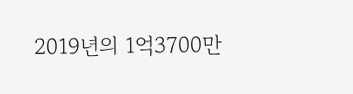2019년의 1억3700만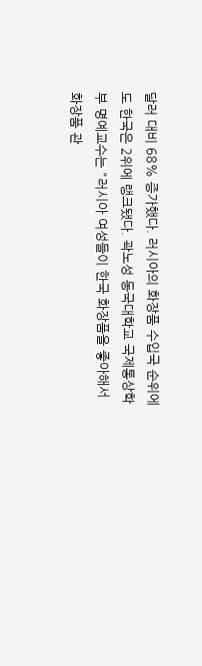달러 대비 68% 증가했다. 러시아의 화장품 수입국 순위에도 한국은 2위에 랭크됐다. 곽노성 동국대학교 국제통상학부 명예교수는 "러시아 여성들이 한국 화장품을 좋아해서 화장품 관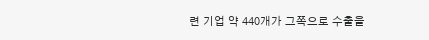련 기업 약 440개가 그쪽으로 수출을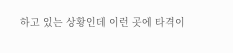하고 있는 상황인데 이런 곳에 타격이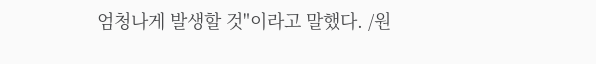엄청나게 발생할 것"이라고 말했다. /원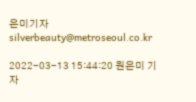은미기자 silverbeauty@metroseoul.co.kr

2022-03-13 15:44:20 원은미 기자